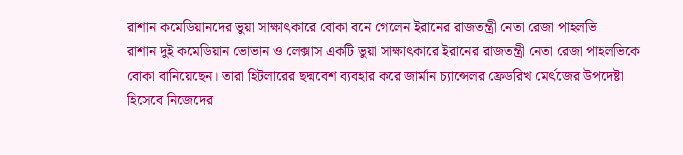রাশান কমেডিয়ানদের ভুয়া সাক্ষাৎকারে বোকা বনে গেলেন ইরানের রাজতন্ত্রী নেতা রেজা পাহলভি
রাশান দুই কমেডিয়ান ভোভান ও লেক্সাস একটি ভুয়া সাক্ষাৎকারে ইরানের রাজতন্ত্রী নেতা রেজা পাহলভিকে বোকা বানিয়েছেন। তারা হিটলারের ছদ্মবেশ ব্যবহার করে জার্মান চ্যান্সেলর ফ্রেডরিখ মের্ৎজের উপদেষ্টা হিসেবে নিজেদের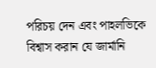পরিচয় দেন এবং পাহলভিকে বিশ্বাস করান যে জার্মানি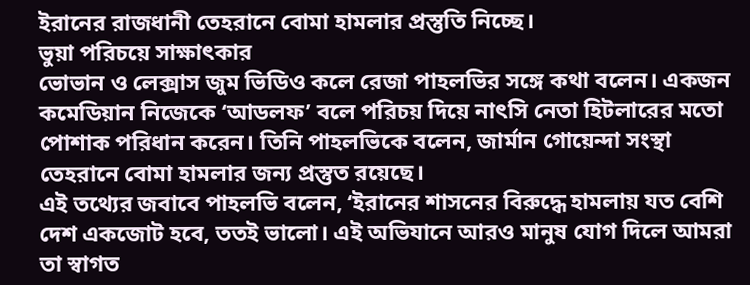ইরানের রাজধানী তেহরানে বোমা হামলার প্রস্তুতি নিচ্ছে।
ভুয়া পরিচয়ে সাক্ষাৎকার
ভোভান ও লেক্সাস জুম ভিডিও কলে রেজা পাহলভির সঙ্গে কথা বলেন। একজন কমেডিয়ান নিজেকে ‘আডলফ’ বলে পরিচয় দিয়ে নাৎসি নেতা হিটলারের মতো পোশাক পরিধান করেন। তিনি পাহলভিকে বলেন, জার্মান গোয়েন্দা সংস্থা তেহরানে বোমা হামলার জন্য প্রস্তুত রয়েছে।
এই তথ্যের জবাবে পাহলভি বলেন, ‘ইরানের শাসনের বিরুদ্ধে হামলায় যত বেশি দেশ একজোট হবে, ততই ভালো। এই অভিযানে আরও মানুষ যোগ দিলে আমরা তা স্বাগত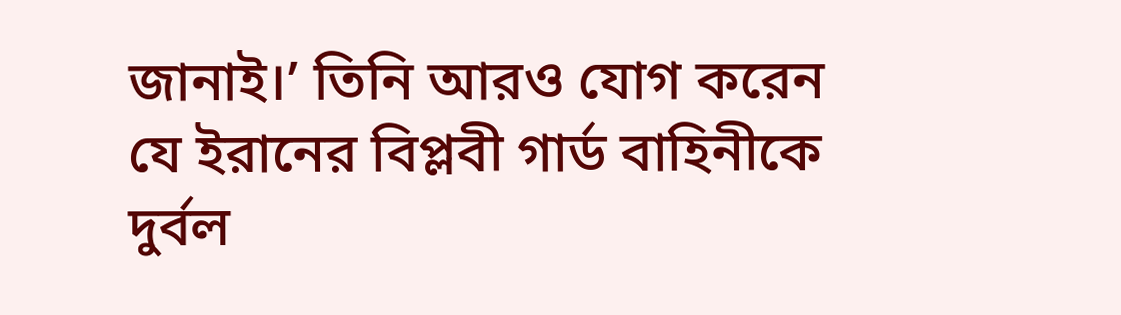জানাই।’ তিনি আরও যোগ করেন যে ইরানের বিপ্লবী গার্ড বাহিনীকে দুর্বল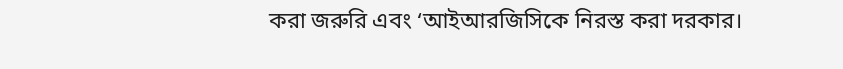করা জরুরি এবং ‘আইআরজিসিকে নিরস্ত করা দরকার।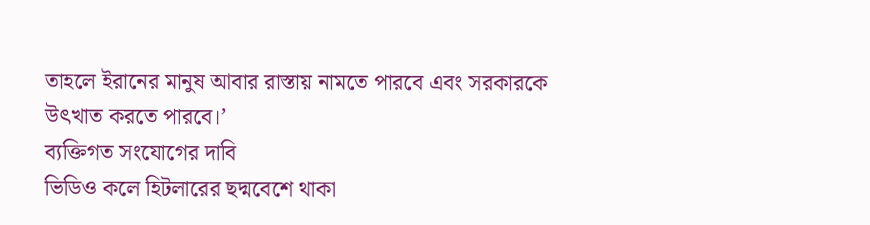তাহলে ইরানের মানুষ আবার রাস্তায় নামতে পারবে এবং সরকারকে উৎখাত করতে পারবে।’
ব্যক্তিগত সংযোগের দাবি
ভিডিও কলে হিটলারের ছদ্মবেশে থাকা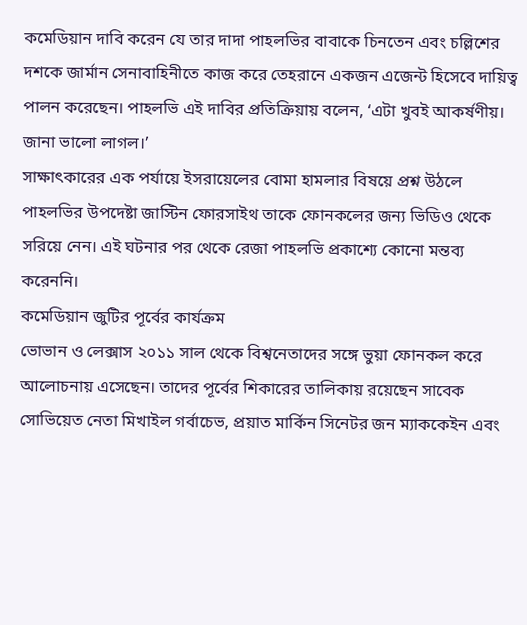কমেডিয়ান দাবি করেন যে তার দাদা পাহলভির বাবাকে চিনতেন এবং চল্লিশের দশকে জার্মান সেনাবাহিনীতে কাজ করে তেহরানে একজন এজেন্ট হিসেবে দায়িত্ব পালন করেছেন। পাহলভি এই দাবির প্রতিক্রিয়ায় বলেন, ‘এটা খুবই আকর্ষণীয়। জানা ভালো লাগল।’
সাক্ষাৎকারের এক পর্যায়ে ইসরায়েলের বোমা হামলার বিষয়ে প্রশ্ন উঠলে পাহলভির উপদেষ্টা জাস্টিন ফোরসাইথ তাকে ফোনকলের জন্য ভিডিও থেকে সরিয়ে নেন। এই ঘটনার পর থেকে রেজা পাহলভি প্রকাশ্যে কোনো মন্তব্য করেননি।
কমেডিয়ান জুটির পূর্বের কার্যক্রম
ভোভান ও লেক্সাস ২০১১ সাল থেকে বিশ্বনেতাদের সঙ্গে ভুয়া ফোনকল করে আলোচনায় এসেছেন। তাদের পূর্বের শিকারের তালিকায় রয়েছেন সাবেক সোভিয়েত নেতা মিখাইল গর্বাচেভ, প্রয়াত মার্কিন সিনেটর জন ম্যাককেইন এবং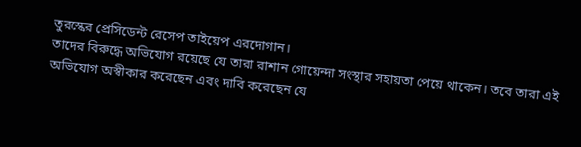তুরস্কের প্রেসিডেন্ট রেসেপ তাইয়েপ এরদোগান।
তাদের বিরুদ্ধে অভিযোগ রয়েছে যে তারা রাশান গোয়েন্দা সংস্থার সহায়তা পেয়ে থাকেন। তবে তারা এই অভিযোগ অস্বীকার করেছেন এবং দাবি করেছেন যে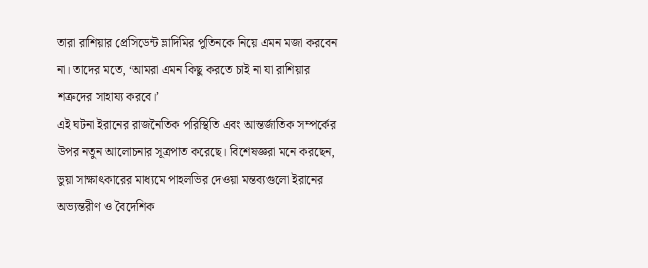তারা রাশিয়ার প্রেসিডেন্ট ভ্লাদিমির পুতিনকে নিয়ে এমন মজা করবেন না। তাদের মতে, ‘আমরা এমন কিছু করতে চাই না যা রাশিয়ার শত্রুদের সাহায্য করবে।’
এই ঘটনা ইরানের রাজনৈতিক পরিস্থিতি এবং আন্তর্জাতিক সম্পর্কের উপর নতুন আলোচনার সূত্রপাত করেছে। বিশেষজ্ঞরা মনে করছেন, ভুয়া সাক্ষাৎকারের মাধ্যমে পাহলভির দেওয়া মন্তব্যগুলো ইরানের অভ্যন্তরীণ ও বৈদেশিক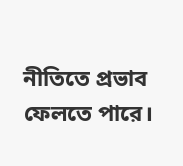নীতিতে প্রভাব ফেলতে পারে।